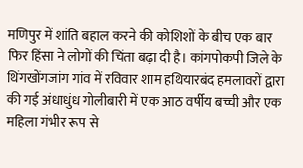मणिपुर में शांति बहाल करने की कोशिशों के बीच एक बार फिर हिंसा ने लोगों की चिंता बढ़ा दी है। कांगपोकपी जिले के थिंगखोंगजांग गांव में रविवार शाम हथियारबंद हमलावरों द्वारा की गई अंधाधुंध गोलीबारी में एक आठ वर्षीय बच्ची और एक महिला गंभीर रूप से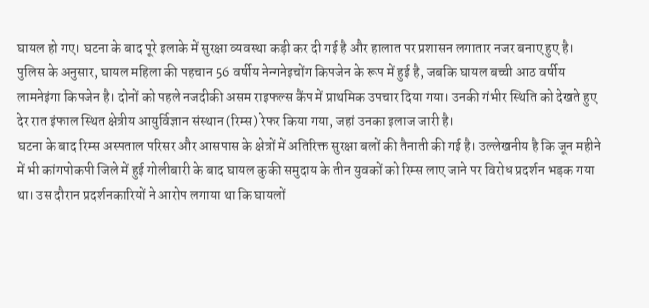घायल हो गए। घटना के बाद पूरे इलाके में सुरक्षा व्यवस्था कड़ी कर दी गई है और हालात पर प्रशासन लगातार नजर बनाए हुए है।
पुलिस के अनुसार, घायल महिला की पहचान 56 वर्षीय नेन्गनेइचोंग किपजेन के रूप में हुई है, जबकि घायल बच्ची आठ वर्षीय लामनेइंगा किपजेन है। दोनों को पहले नजदीकी असम राइफल्स कैंप में प्राथमिक उपचार दिया गया। उनकी गंभीर स्थिति को देखते हुए देर रात इंफाल स्थित क्षेत्रीय आयुर्विज्ञान संस्थान (रिम्स) रेफर किया गया, जहां उनका इलाज जारी है।
घटना के बाद रिम्स अस्पताल परिसर और आसपास के क्षेत्रों में अतिरिक्त सुरक्षा बलों की तैनाती की गई है। उल्लेखनीय है कि जून महीने में भी कांगपोकपी जिले में हुई गोलीबारी के बाद घायल कुकी समुदाय के तीन युवकों को रिम्स लाए जाने पर विरोध प्रदर्शन भड़क गया था। उस दौरान प्रदर्शनकारियों ने आरोप लगाया था कि घायलों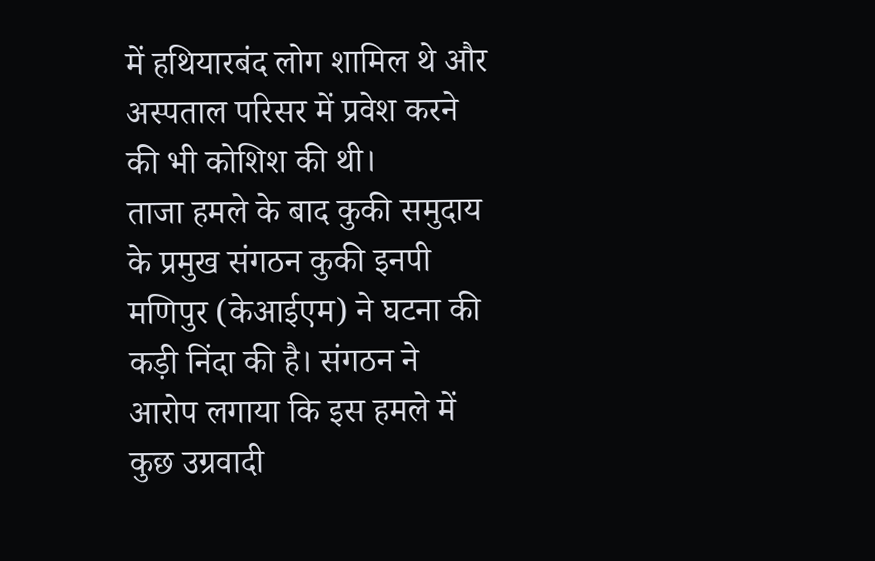में हथियारबंद लोग शामिल थे और अस्पताल परिसर में प्रवेश करने की भी कोशिश की थी।
ताजा हमले के बाद कुकी समुदाय के प्रमुख संगठन कुकी इनपी मणिपुर (केआईएम) ने घटना की कड़ी निंदा की है। संगठन ने आरोप लगाया कि इस हमले में कुछ उग्रवादी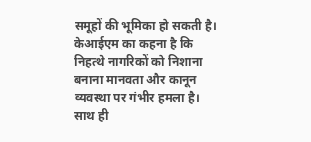समूहों की भूमिका हो सकती है। केआईएम का कहना है कि निहत्थे नागरिकों को निशाना बनाना मानवता और कानून व्यवस्था पर गंभीर हमला है। साथ ही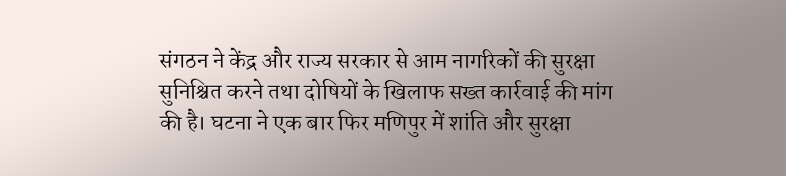संगठन ने केंद्र और राज्य सरकार से आम नागरिकों की सुरक्षा सुनिश्चित करने तथा दोषियों के खिलाफ सख्त कार्रवाई की मांग की है। घटना ने एक बार फिर मणिपुर में शांति और सुरक्षा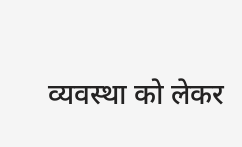व्यवस्था को लेकर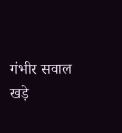गंभीर सवाल खड़े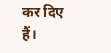कर दिए हैं।